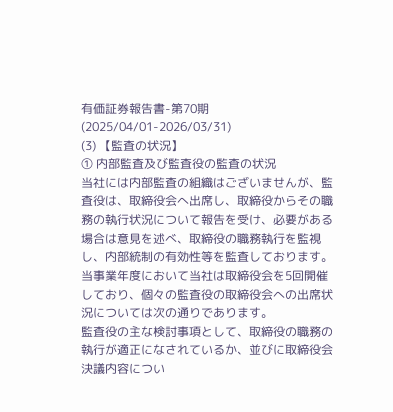有価証券報告書-第70期(2025/04/01-2026/03/31)
(3) 【監査の状況】
① 内部監査及び監査役の監査の状況
当社には内部監査の組織はございませんが、監査役は、取締役会へ出席し、取締役からその職務の執行状況について報告を受け、必要がある場合は意見を述べ、取締役の職務執行を監視し、内部統制の有効性等を監査しております。当事業年度において当社は取締役会を5回開催しており、個々の監査役の取締役会への出席状況については次の通りであります。
監査役の主な検討事項として、取締役の職務の執行が適正になされているか、並びに取締役会決議内容につい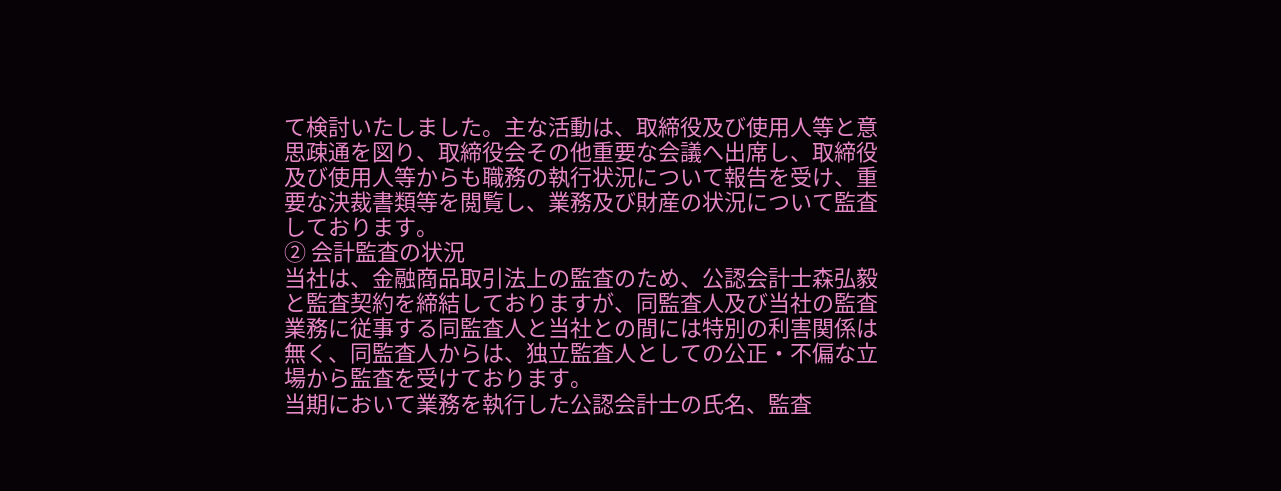て検討いたしました。主な活動は、取締役及び使用人等と意思疎通を図り、取締役会その他重要な会議へ出席し、取締役及び使用人等からも職務の執行状況について報告を受け、重要な決裁書類等を閲覧し、業務及び財産の状況について監査しております。
② 会計監査の状況
当社は、金融商品取引法上の監査のため、公認会計士森弘毅と監査契約を締結しておりますが、同監査人及び当社の監査業務に従事する同監査人と当社との間には特別の利害関係は無く、同監査人からは、独立監査人としての公正・不偏な立場から監査を受けております。
当期において業務を執行した公認会計士の氏名、監査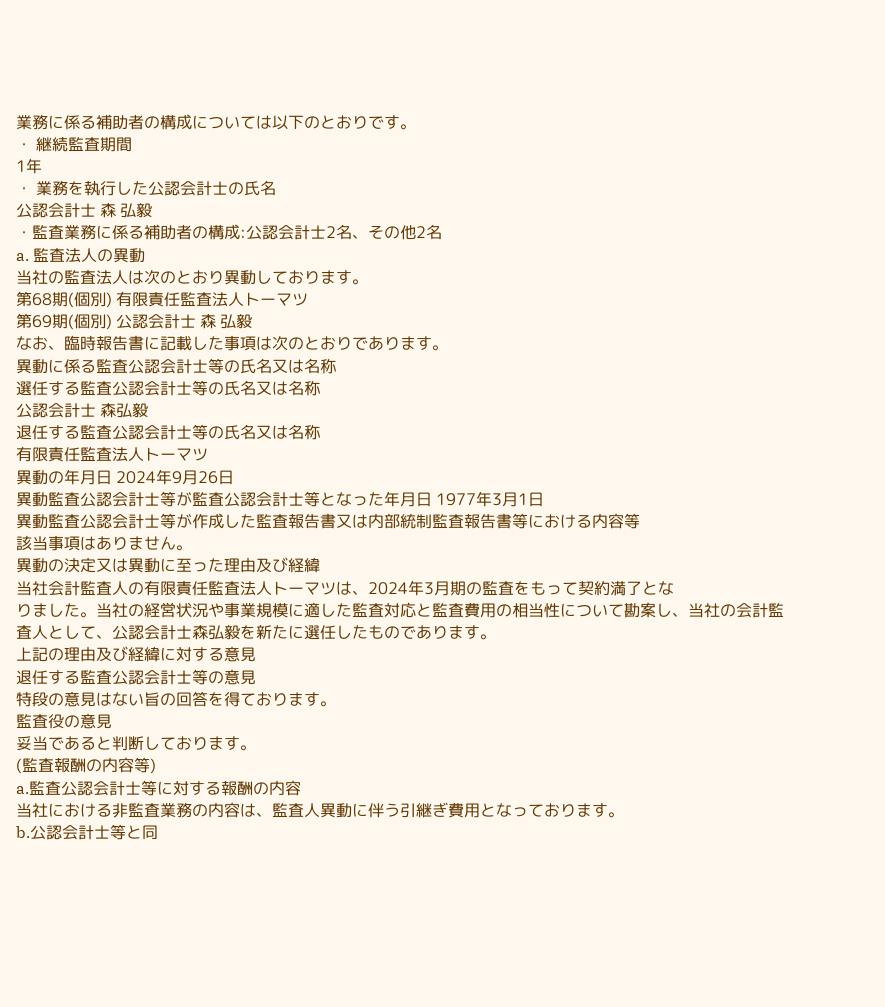業務に係る補助者の構成については以下のとおりです。
・ 継続監査期間
1年
・ 業務を執行した公認会計士の氏名
公認会計士 森 弘毅
・監査業務に係る補助者の構成:公認会計士2名、その他2名
a. 監査法人の異動
当社の監査法人は次のとおり異動しております。
第68期(個別) 有限責任監査法人トーマツ
第69期(個別) 公認会計士 森 弘毅
なお、臨時報告書に記載した事項は次のとおりであります。
異動に係る監査公認会計士等の氏名又は名称
選任する監査公認会計士等の氏名又は名称
公認会計士 森弘毅
退任する監査公認会計士等の氏名又は名称
有限責任監査法人トーマツ
異動の年月日 2024年9月26日
異動監査公認会計士等が監査公認会計士等となった年月日 1977年3月1日
異動監査公認会計士等が作成した監査報告書又は内部統制監査報告書等における内容等
該当事項はありません。
異動の決定又は異動に至った理由及び経緯
当社会計監査人の有限責任監査法人トーマツは、2024年3月期の監査をもって契約満了とな
りました。当社の経営状況や事業規模に適した監査対応と監査費用の相当性について勘案し、当社の会計監査人として、公認会計士森弘毅を新たに選任したものであります。
上記の理由及び経緯に対する意見
退任する監査公認会計士等の意見
特段の意見はない旨の回答を得ております。
監査役の意見
妥当であると判断しております。
(監査報酬の内容等)
a.監査公認会計士等に対する報酬の内容
当社における非監査業務の内容は、監査人異動に伴う引継ぎ費用となっております。
b.公認会計士等と同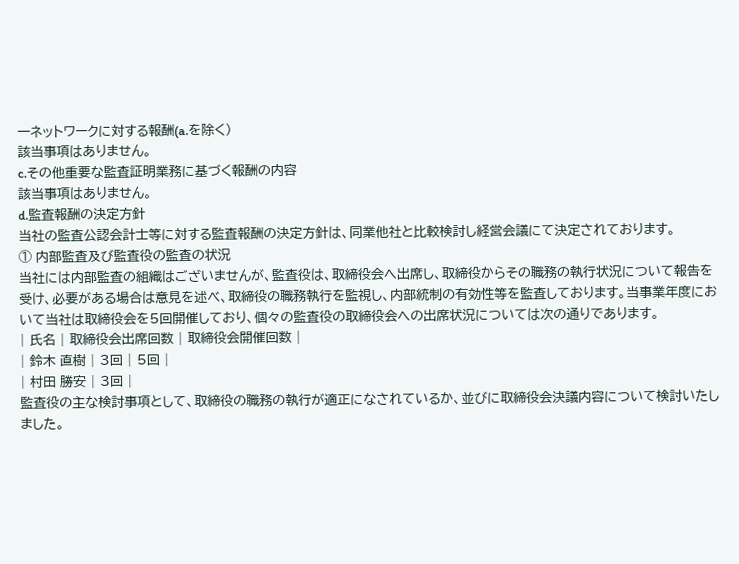一ネットワークに対する報酬(a.を除く)
該当事項はありません。
c.その他重要な監査証明業務に基づく報酬の内容
該当事項はありません。
d.監査報酬の決定方針
当社の監査公認会計士等に対する監査報酬の決定方針は、同業他社と比較検討し経営会議にて決定されております。
① 内部監査及び監査役の監査の状況
当社には内部監査の組織はございませんが、監査役は、取締役会へ出席し、取締役からその職務の執行状況について報告を受け、必要がある場合は意見を述べ、取締役の職務執行を監視し、内部統制の有効性等を監査しております。当事業年度において当社は取締役会を5回開催しており、個々の監査役の取締役会への出席状況については次の通りであります。
| 氏名 | 取締役会出席回数 | 取締役会開催回数 |
| 鈴木 直樹 | 3回 | 5回 |
| 村田 勝安 | 3回 |
監査役の主な検討事項として、取締役の職務の執行が適正になされているか、並びに取締役会決議内容について検討いたしました。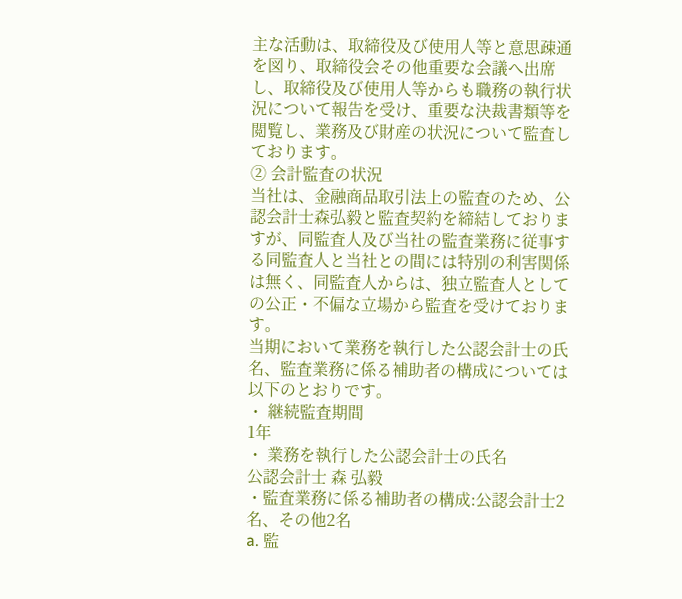主な活動は、取締役及び使用人等と意思疎通を図り、取締役会その他重要な会議へ出席し、取締役及び使用人等からも職務の執行状況について報告を受け、重要な決裁書類等を閲覧し、業務及び財産の状況について監査しております。
② 会計監査の状況
当社は、金融商品取引法上の監査のため、公認会計士森弘毅と監査契約を締結しておりますが、同監査人及び当社の監査業務に従事する同監査人と当社との間には特別の利害関係は無く、同監査人からは、独立監査人としての公正・不偏な立場から監査を受けております。
当期において業務を執行した公認会計士の氏名、監査業務に係る補助者の構成については以下のとおりです。
・ 継続監査期間
1年
・ 業務を執行した公認会計士の氏名
公認会計士 森 弘毅
・監査業務に係る補助者の構成:公認会計士2名、その他2名
a. 監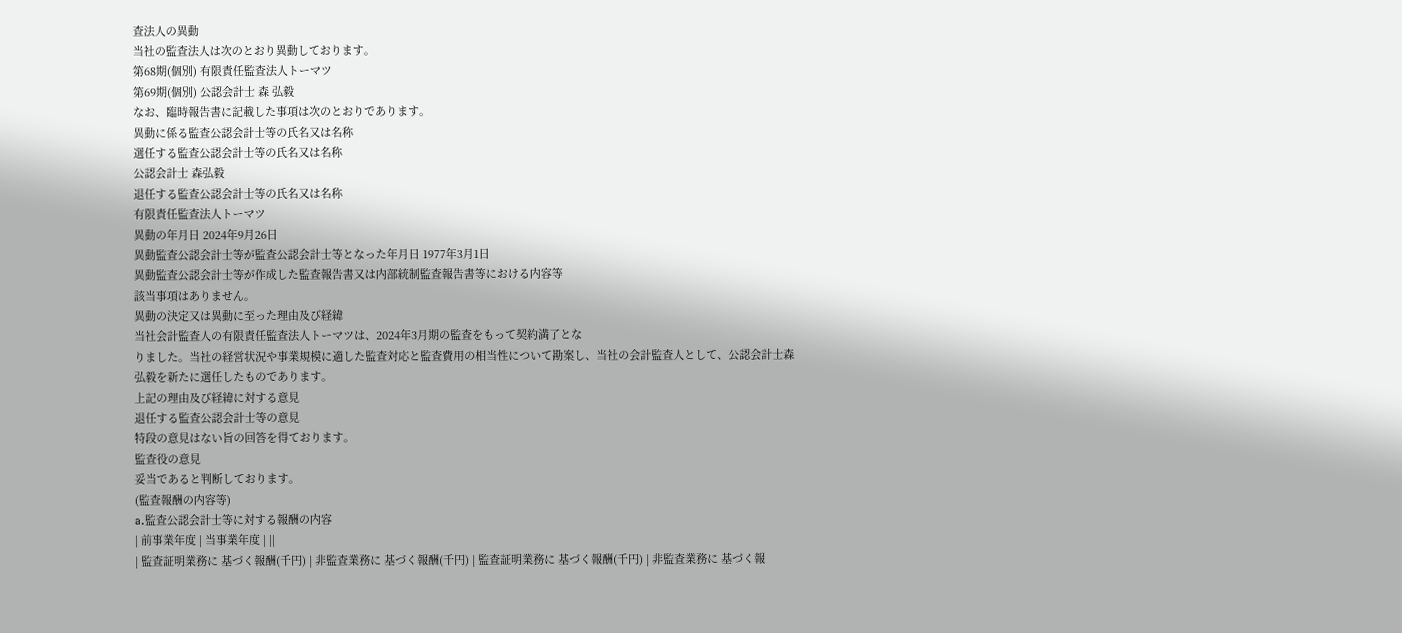査法人の異動
当社の監査法人は次のとおり異動しております。
第68期(個別) 有限責任監査法人トーマツ
第69期(個別) 公認会計士 森 弘毅
なお、臨時報告書に記載した事項は次のとおりであります。
異動に係る監査公認会計士等の氏名又は名称
選任する監査公認会計士等の氏名又は名称
公認会計士 森弘毅
退任する監査公認会計士等の氏名又は名称
有限責任監査法人トーマツ
異動の年月日 2024年9月26日
異動監査公認会計士等が監査公認会計士等となった年月日 1977年3月1日
異動監査公認会計士等が作成した監査報告書又は内部統制監査報告書等における内容等
該当事項はありません。
異動の決定又は異動に至った理由及び経緯
当社会計監査人の有限責任監査法人トーマツは、2024年3月期の監査をもって契約満了とな
りました。当社の経営状況や事業規模に適した監査対応と監査費用の相当性について勘案し、当社の会計監査人として、公認会計士森弘毅を新たに選任したものであります。
上記の理由及び経緯に対する意見
退任する監査公認会計士等の意見
特段の意見はない旨の回答を得ております。
監査役の意見
妥当であると判断しております。
(監査報酬の内容等)
a.監査公認会計士等に対する報酬の内容
| 前事業年度 | 当事業年度 | ||
| 監査証明業務に 基づく報酬(千円) | 非監査業務に 基づく報酬(千円) | 監査証明業務に 基づく報酬(千円) | 非監査業務に 基づく報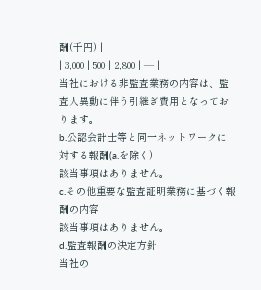酬(千円) |
| 3,000 | 500 | 2,800 | ― |
当社における非監査業務の内容は、監査人異動に伴う引継ぎ費用となっております。
b.公認会計士等と同一ネットワークに対する報酬(a.を除く)
該当事項はありません。
c.その他重要な監査証明業務に基づく報酬の内容
該当事項はありません。
d.監査報酬の決定方針
当社の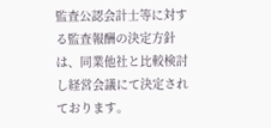監査公認会計士等に対する監査報酬の決定方針は、同業他社と比較検討し経営会議にて決定されております。